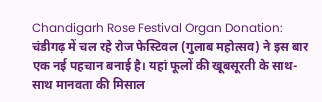Chandigarh Rose Festival Organ Donation: चंडीगढ़ में चल रहे रोज फेस्टिवल (गुलाब महोत्सव) ने इस बार एक नई पहचान बनाई है। यहां फूलों की खूबसूरती के साथ-साथ मानवता की मिसाल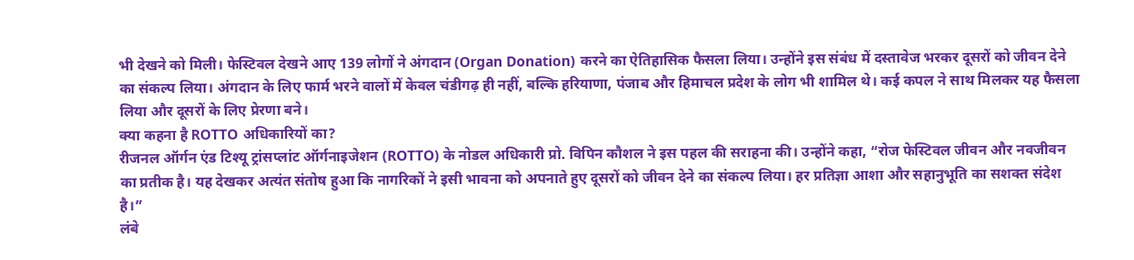भी देखने को मिली। फेस्टिवल देखने आए 139 लोगों ने अंगदान (Organ Donation) करने का ऐतिहासिक फैसला लिया। उन्होंने इस संबंध में दस्तावेज भरकर दूसरों को जीवन देने का संकल्प लिया। अंगदान के लिए फार्म भरने वालों में केवल चंडीगढ़ ही नहीं, बल्कि हरियाणा, पंजाब और हिमाचल प्रदेश के लोग भी शामिल थे। कई कपल ने साथ मिलकर यह फैसला लिया और दूसरों के लिए प्रेरणा बने।
क्या कहना है ROTTO अधिकारियों का?
रीजनल ऑर्गन एंड टिश्यू ट्रांसप्लांट ऑर्गनाइजेशन (ROTTO) के नोडल अधिकारी प्रो. विपिन कौशल ने इस पहल की सराहना की। उन्होंने कहा, “रोज फेस्टिवल जीवन और नवजीवन का प्रतीक है। यह देखकर अत्यंत संतोष हुआ कि नागरिकों ने इसी भावना को अपनाते हुए दूसरों को जीवन देने का संकल्प लिया। हर प्रतिज्ञा आशा और सहानुभूति का सशक्त संदेश है।”
लंबे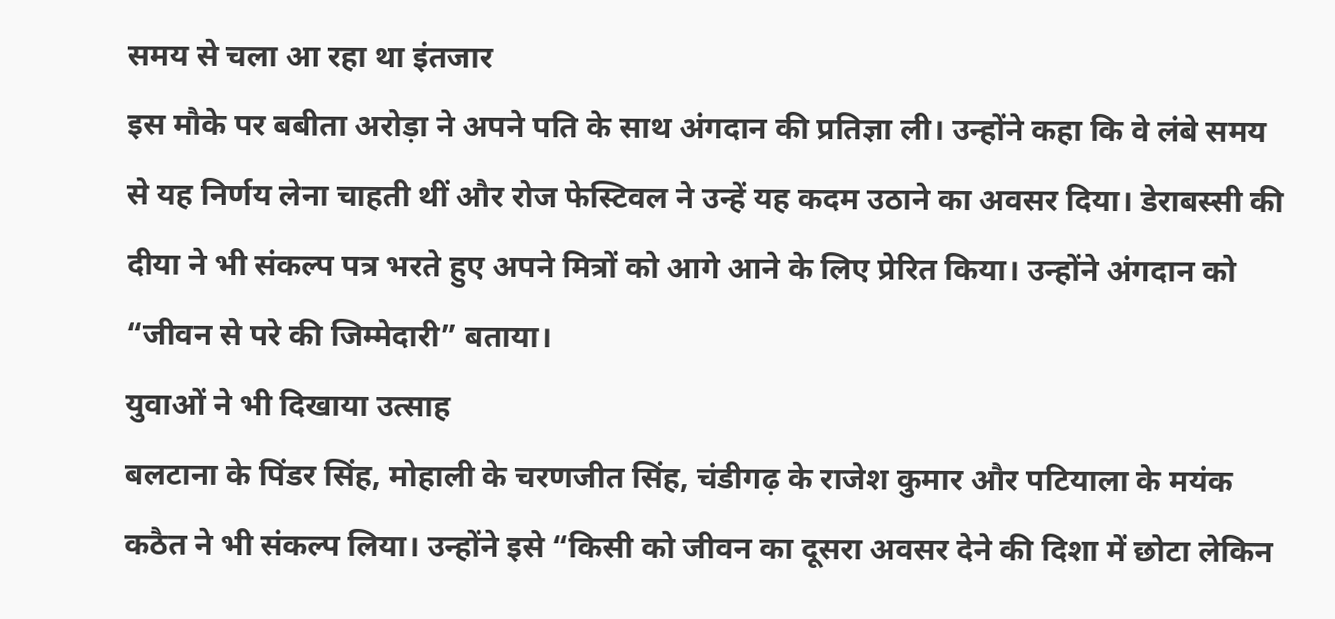समय से चला आ रहा था इंतजार
इस मौके पर बबीता अरोड़ा ने अपने पति के साथ अंगदान की प्रतिज्ञा ली। उन्होंने कहा कि वे लंबे समय से यह निर्णय लेना चाहती थीं और रोज फेस्टिवल ने उन्हें यह कदम उठाने का अवसर दिया। डेराबस्सी की दीया ने भी संकल्प पत्र भरते हुए अपने मित्रों को आगे आने के लिए प्रेरित किया। उन्होंने अंगदान को “जीवन से परे की जिम्मेदारी” बताया।
युवाओं ने भी दिखाया उत्साह
बलटाना के पिंडर सिंह, मोहाली के चरणजीत सिंह, चंडीगढ़ के राजेश कुमार और पटियाला के मयंक कठैत ने भी संकल्प लिया। उन्होंने इसे “किसी को जीवन का दूसरा अवसर देने की दिशा में छोटा लेकिन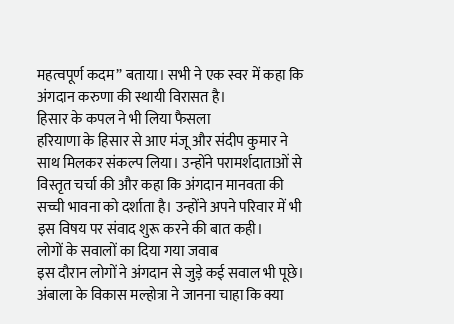महत्वपूर्ण कदम” बताया। सभी ने एक स्वर में कहा कि अंगदान करुणा की स्थायी विरासत है।
हिसार के कपल ने भी लिया फैसला
हरियाणा के हिसार से आए मंजू और संदीप कुमार ने साथ मिलकर संकल्प लिया। उन्होंने परामर्शदाताओं से विस्तृत चर्चा की और कहा कि अंगदान मानवता की सच्ची भावना को दर्शाता है। उन्होंने अपने परिवार में भी इस विषय पर संवाद शुरू करने की बात कही।
लोगों के सवालों का दिया गया जवाब
इस दौरान लोगों ने अंगदान से जुड़े कई सवाल भी पूछे। अंबाला के विकास मल्होत्रा ने जानना चाहा कि क्या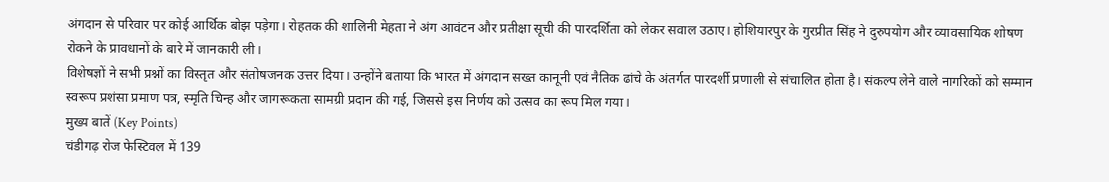अंगदान से परिवार पर कोई आर्थिक बोझ पड़ेगा। रोहतक की शालिनी मेहता ने अंग आवंटन और प्रतीक्षा सूची की पारदर्शिता को लेकर सवाल उठाए। होशियारपुर के गुरप्रीत सिंह ने दुरुपयोग और व्यावसायिक शोषण रोकने के प्रावधानों के बारे में जानकारी ली।
विशेषज्ञों ने सभी प्रश्नों का विस्तृत और संतोषजनक उत्तर दिया। उन्होंने बताया कि भारत में अंगदान सख्त कानूनी एवं नैतिक ढांचे के अंतर्गत पारदर्शी प्रणाली से संचालित होता है। संकल्प लेने वाले नागरिकों को सम्मान स्वरूप प्रशंसा प्रमाण पत्र, स्मृति चिन्ह और जागरूकता सामग्री प्रदान की गई, जिससे इस निर्णय को उत्सव का रूप मिल गया।
मुख्य बातें (Key Points)
चंडीगढ़ रोज फेस्टिवल में 139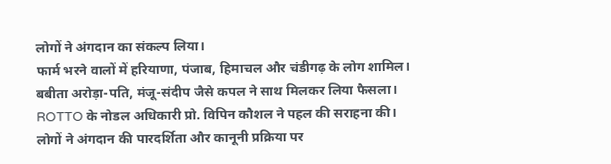लोगों ने अंगदान का संकल्प लिया।
फार्म भरने वालों में हरियाणा, पंजाब, हिमाचल और चंडीगढ़ के लोग शामिल।
बबीता अरोड़ा-पति, मंजू-संदीप जैसे कपल ने साथ मिलकर लिया फैसला।
ROTTO के नोडल अधिकारी प्रो. विपिन कौशल ने पहल की सराहना की।
लोगों ने अंगदान की पारदर्शिता और कानूनी प्रक्रिया पर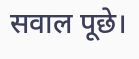सवाल पूछे।